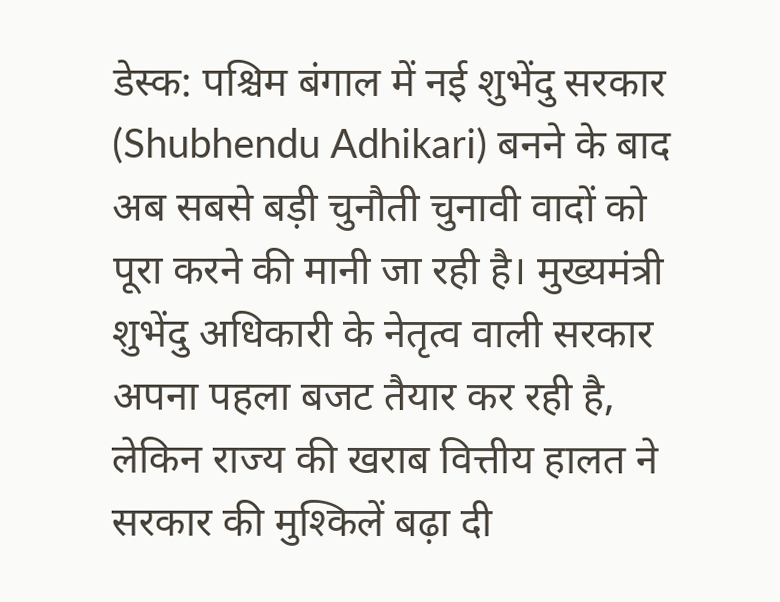डेस्क: पश्चिम बंगाल में नई शुभेंदु सरकार (Shubhendu Adhikari) बनने के बाद अब सबसे बड़ी चुनौती चुनावी वादों को पूरा करने की मानी जा रही है। मुख्यमंत्री शुभेंदु अधिकारी के नेतृत्व वाली सरकार अपना पहला बजट तैयार कर रही है, लेकिन राज्य की खराब वित्तीय हालत ने सरकार की मुश्किलें बढ़ा दी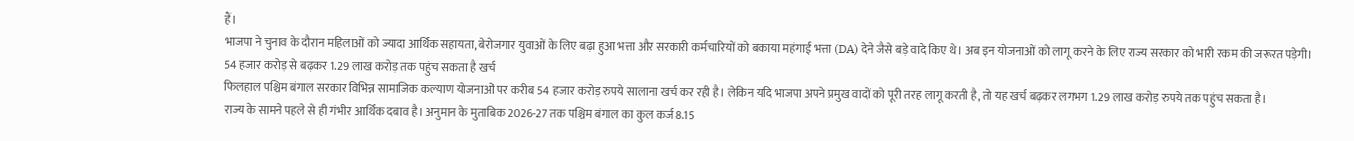हैं।
भाजपा ने चुनाव के दौरान महिलाओं को ज्यादा आर्थिक सहायता, बेरोजगार युवाओं के लिए बढ़ा हुआ भत्ता और सरकारी कर्मचारियों को बकाया महंगाई भत्ता (DA) देने जैसे बड़े वादे किए थे। अब इन योजनाओं को लागू करने के लिए राज्य सरकार को भारी रकम की जरूरत पड़ेगी।
54 हजार करोड़ से बढ़कर 1.29 लाख करोड़ तक पहुंच सकता है खर्च
फिलहाल पश्चिम बंगाल सरकार विभिन्न सामाजिक कल्याण योजनाओं पर करीब 54 हजार करोड़ रुपये सालाना खर्च कर रही है। लेकिन यदि भाजपा अपने प्रमुख वादों को पूरी तरह लागू करती है, तो यह खर्च बढ़कर लगभग 1.29 लाख करोड़ रुपये तक पहुंच सकता है।
राज्य के सामने पहले से ही गंभीर आर्थिक दबाव है। अनुमान के मुताबिक 2026-27 तक पश्चिम बंगाल का कुल कर्ज 8.15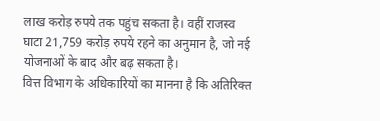लाख करोड़ रुपये तक पहुंच सकता है। वहीं राजस्व घाटा 21,759 करोड़ रुपये रहने का अनुमान है, जो नई योजनाओं के बाद और बढ़ सकता है।
वित्त विभाग के अधिकारियों का मानना है कि अतिरिक्त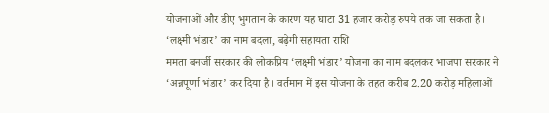योजनाओं और डीए भुगतान के कारण यह घाटा 31 हजार करोड़ रुपये तक जा सकता है।
‘लक्ष्मी भंडार’ का नाम बदला, बढ़ेगी सहायता राशि
ममता बनर्जी सरकार की लोकप्रिय ‘लक्ष्मी भंडार’ योजना का नाम बदलकर भाजपा सरकार ने ‘अन्नपूर्णा भंडार’ कर दिया है। वर्तमान में इस योजना के तहत करीब 2.20 करोड़ महिलाओं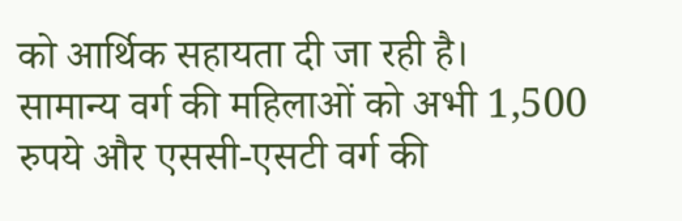को आर्थिक सहायता दी जा रही है।
सामान्य वर्ग की महिलाओं को अभी 1,500 रुपये और एससी-एसटी वर्ग की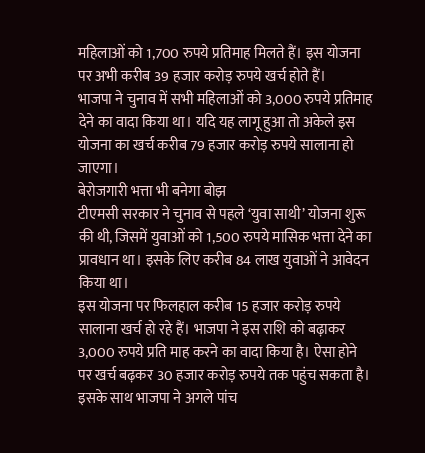महिलाओं को 1,700 रुपये प्रतिमाह मिलते हैं। इस योजना पर अभी करीब 39 हजार करोड़ रुपये खर्च होते हैं।
भाजपा ने चुनाव में सभी महिलाओं को 3,000 रुपये प्रतिमाह देने का वादा किया था। यदि यह लागू हुआ तो अकेले इस योजना का खर्च करीब 79 हजार करोड़ रुपये सालाना हो जाएगा।
बेरोजगारी भत्ता भी बनेगा बोझ
टीएमसी सरकार ने चुनाव से पहले ‘युवा साथी’ योजना शुरू की थी, जिसमें युवाओं को 1,500 रुपये मासिक भत्ता देने का प्रावधान था। इसके लिए करीब 84 लाख युवाओं ने आवेदन किया था।
इस योजना पर फिलहाल करीब 15 हजार करोड़ रुपये सालाना खर्च हो रहे हैं। भाजपा ने इस राशि को बढ़ाकर 3,000 रुपये प्रति माह करने का वादा किया है। ऐसा होने पर खर्च बढ़कर 30 हजार करोड़ रुपये तक पहुंच सकता है।
इसके साथ भाजपा ने अगले पांच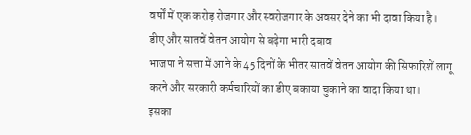वर्षों में एक करोड़ रोजगार और स्वरोजगार के अवसर देने का भी दावा किया है।
डीए और सातवें वेतन आयोग से बढ़ेगा भारी दबाव
भाजपा ने सत्ता में आने के 45 दिनों के भीतर सातवें वेतन आयोग की सिफारिशें लागू करने और सरकारी कर्मचारियों का डीए बकाया चुकाने का वादा किया था।
इसका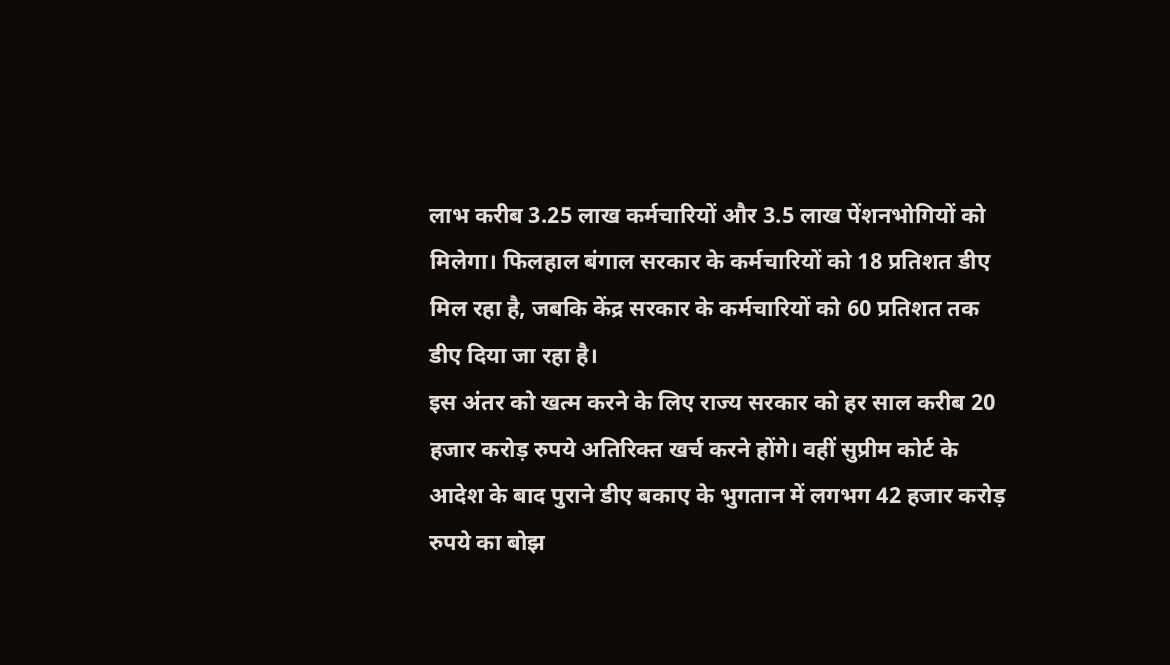लाभ करीब 3.25 लाख कर्मचारियों और 3.5 लाख पेंशनभोगियों को मिलेगा। फिलहाल बंगाल सरकार के कर्मचारियों को 18 प्रतिशत डीए मिल रहा है, जबकि केंद्र सरकार के कर्मचारियों को 60 प्रतिशत तक डीए दिया जा रहा है।
इस अंतर को खत्म करने के लिए राज्य सरकार को हर साल करीब 20 हजार करोड़ रुपये अतिरिक्त खर्च करने होंगे। वहीं सुप्रीम कोर्ट के आदेश के बाद पुराने डीए बकाए के भुगतान में लगभग 42 हजार करोड़ रुपये का बोझ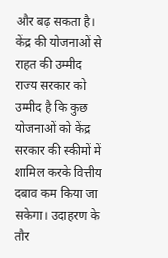और बढ़ सकता है।
केंद्र की योजनाओं से राहत की उम्मीद
राज्य सरकार को उम्मीद है कि कुछ योजनाओं को केंद्र सरकार की स्कीमों में शामिल करके वित्तीय दबाव कम किया जा सकेगा। उदाहरण के तौर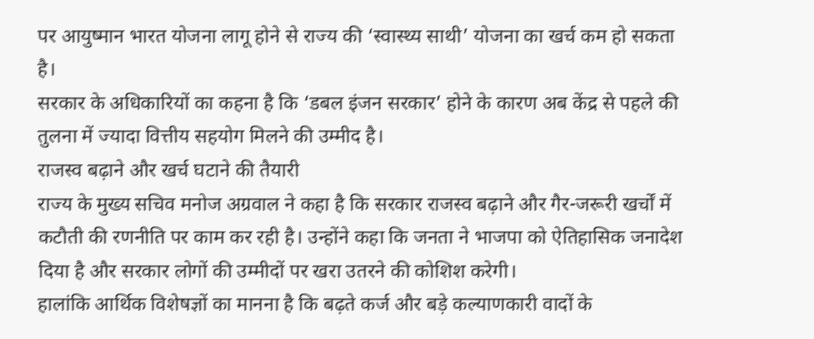पर आयुष्मान भारत योजना लागू होने से राज्य की ‘स्वास्थ्य साथी’ योजना का खर्च कम हो सकता है।
सरकार के अधिकारियों का कहना है कि ‘डबल इंजन सरकार’ होने के कारण अब केंद्र से पहले की तुलना में ज्यादा वित्तीय सहयोग मिलने की उम्मीद है।
राजस्व बढ़ाने और खर्च घटाने की तैयारी
राज्य के मुख्य सचिव मनोज अग्रवाल ने कहा है कि सरकार राजस्व बढ़ाने और गैर-जरूरी खर्चों में कटौती की रणनीति पर काम कर रही है। उन्होंने कहा कि जनता ने भाजपा को ऐतिहासिक जनादेश दिया है और सरकार लोगों की उम्मीदों पर खरा उतरने की कोशिश करेगी।
हालांकि आर्थिक विशेषज्ञों का मानना है कि बढ़ते कर्ज और बड़े कल्याणकारी वादों के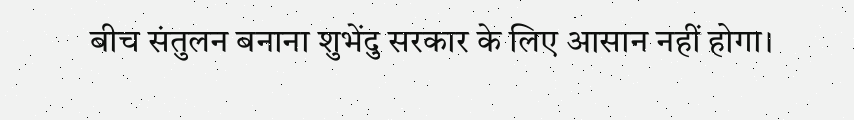बीच संतुलन बनाना शुभेंदु सरकार के लिए आसान नहीं होगा।